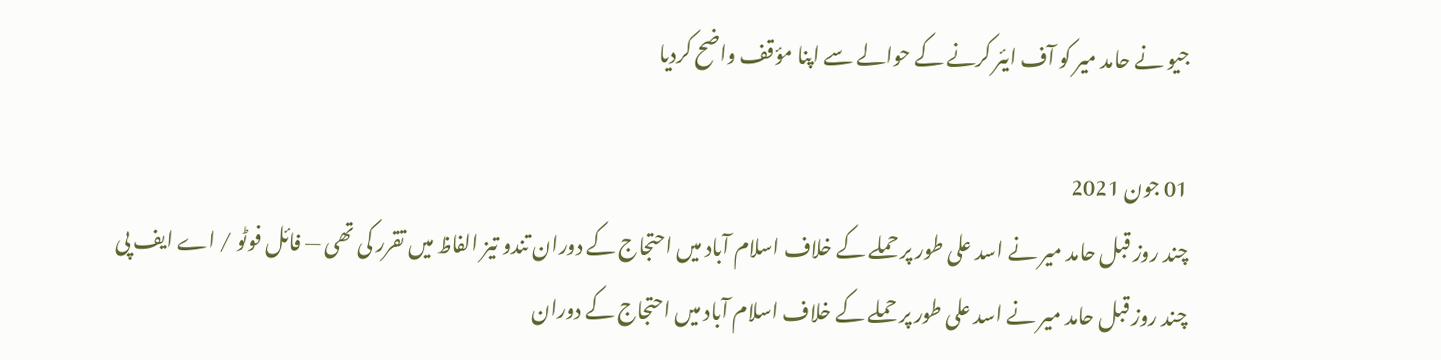جیو نے حامد میر کو آف ایئر کرنے کے حوالے سے اپنا مؤقف واضح کردیا

01 جون 2021
چند روز قبل حامد میر نے اسد علی طور پر حملے کے خلاف اسلام آباد میں احتجاج کے دوران تندو تیز الفاظ میں تقرر کی تھی — فائل فوٹو / اے ایف پی
چند روز قبل حامد میر نے اسد علی طور پر حملے کے خلاف اسلام آباد میں احتجاج کے دوران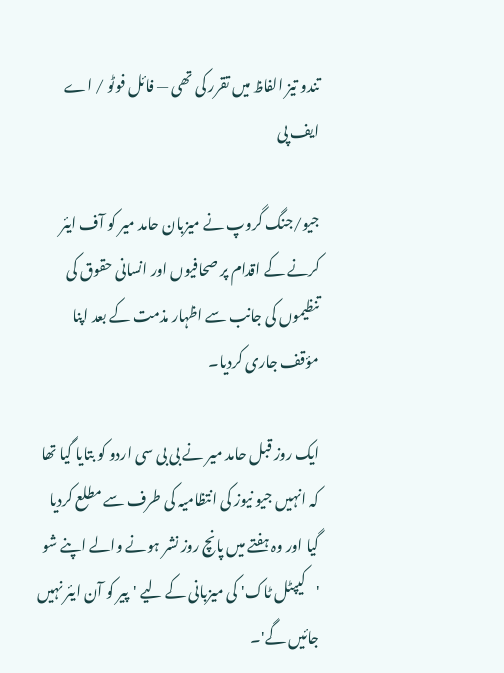تندو تیز الفاظ میں تقرر کی تھی — فائل فوٹو / اے ایف پی

جیو/جنگ گروپ نے میزبان حامد میر کو آف ایئر کرنے کے اقدام پر صحافیوں اور انسانی حقوق کی تنظیموں کی جانب سے اظہار مذمت کے بعد اپنا مؤقف جاری کردیا۔

ایک روز قبل حامد میر نے بی بی سی اردو کو بتایا گیا تھا کہ انہیں جیو نیوز کی انتظامیہ کی طرف سے مطلع کردیا گیا اور وہ ہفتے میں پانچ روز نشر ہونے والے اپنے شو 'کیپٹل ٹاک' کی میزبانی کے لیے 'پیر کو آن ایئر نہیں جائیں گے'۔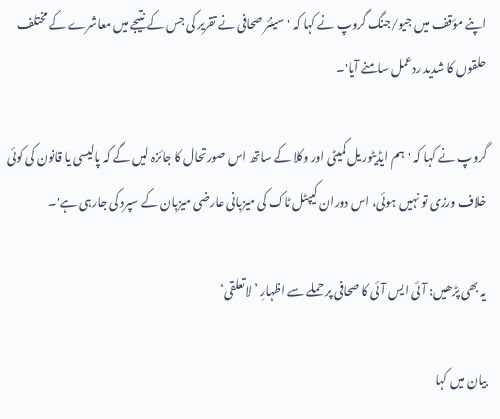اپنے مؤقف میں جیو/جنگ گروپ نے کہا کہ 'سینئر صحافی نے تقریر کی جس کے نتیجے میں معاشرے کے مختلف حلقوں کا شدید ردعمل سامنے آیا'۔

گروپ نے کہا کہ 'ہم ایڈیٹوریل کمیٹی اور وکلا کے ساتھ اس صورتحال کا جائزہ لیں گے کہ پالیسی یا قانون کی کوئی خلاف ورزی تو نہیں ہوئی، اس دوران کیپٹل ٹاک کی میزبانی عارضی میزبان کے سپرد کی جارہی ہے'۔

یہ بھی پڑھیں: آئی ایس آئی کا صحافی پر حملے سے اظہارِ ’لاتعلقی‘

بیان میں کہا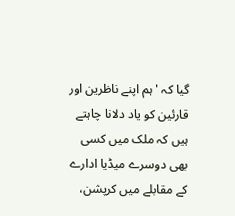گیا کہ 'ہم اپنے ناظرین اور قارئین کو یاد دلانا چاہتے ہیں کہ ملک میں کسی بھی دوسرے میڈیا ادارے کے مقابلے میں کرپشن،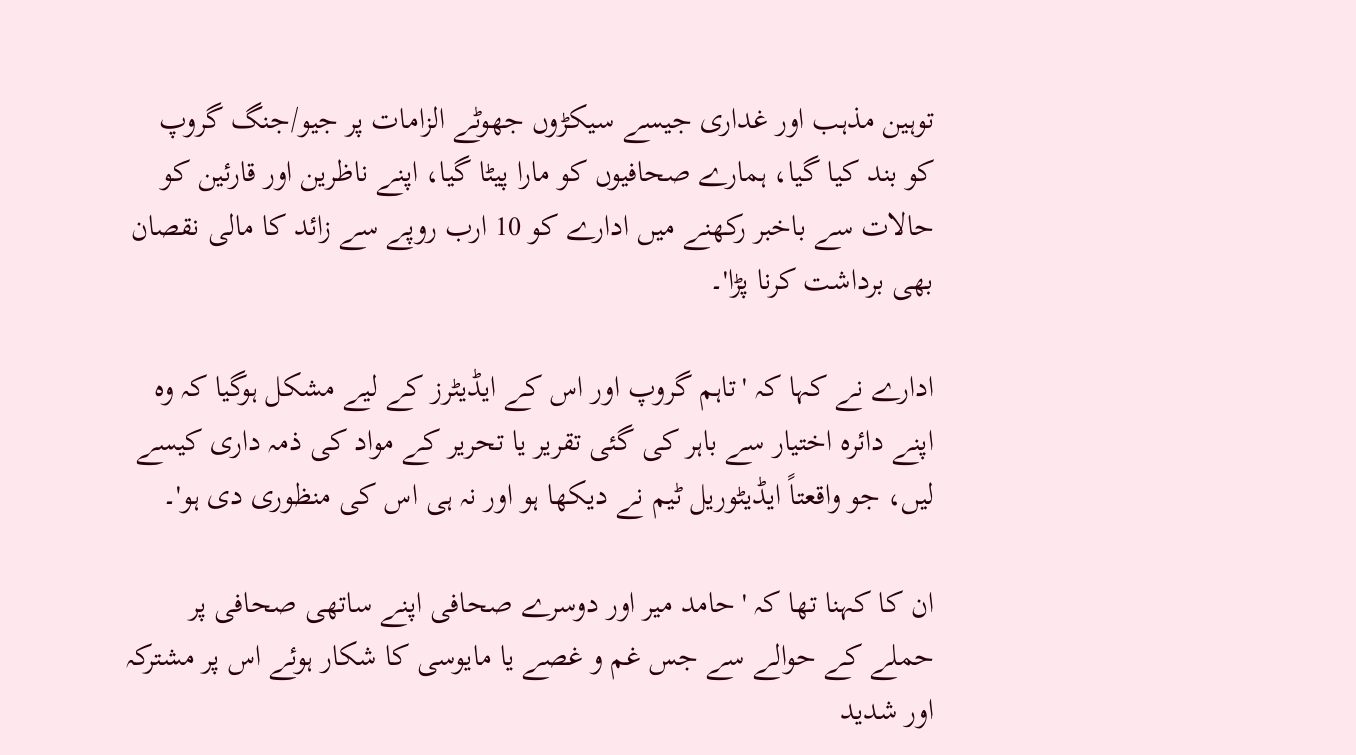توہین مذہب اور غداری جیسے سیکڑوں جھوٹے الزامات پر جیو/جنگ گروپ کو بند کیا گیا، ہمارے صحافیوں کو مارا پیٹا گیا، اپنے ناظرین اور قارئین کو حالات سے باخبر رکھنے میں ادارے کو 10 ارب روپے سے زائد کا مالی نقصان بھی برداشت کرنا پڑا'۔

ادارے نے کہا کہ 'تاہم گروپ اور اس کے ایڈیٹرز کے لیے مشکل ہوگیا کہ وہ اپنے دائرہ اختیار سے باہر کی گئی تقریر یا تحریر کے مواد کی ذمہ داری کیسے لیں، جو واقعتاً ایڈیٹوریل ٹیم نے دیکھا ہو اور نہ ہی اس کی منظوری دی ہو'۔

ان کا کہنا تھا کہ 'حامد میر اور دوسرے صحافی اپنے ساتھی صحافی پر حملے کے حوالے سے جس غم و غصے یا مایوسی کا شکار ہوئے اس پر مشترکہ اور شدید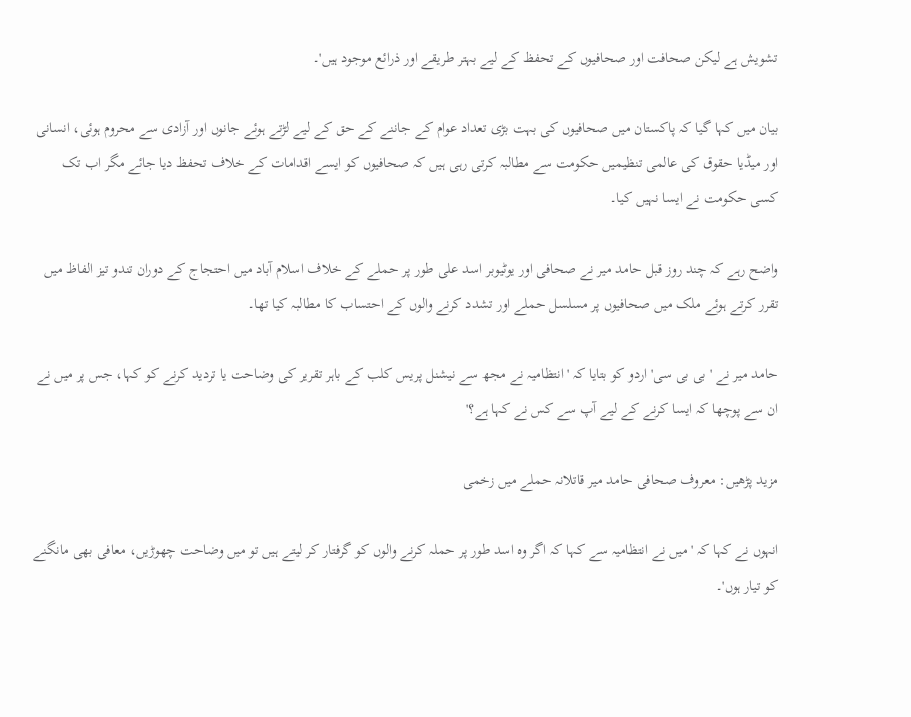تشویش ہے لیکن صحافت اور صحافیوں کے تحفظ کے لیے بہتر طریقے اور ذرائع موجود ہیں'۔

بیان میں کہا گیا کہ پاکستان میں صحافیوں کی بہت بڑی تعداد عوام کے جاننے کے حق کے لیے لڑتے ہوئے جانوں اور آزادی سے محروم ہوئی، انسانی اور میڈیا حقوق کی عالمی تنظیمیں حکومت سے مطالبہ کرتی رہی ہیں کہ صحافیوں کو ایسے اقدامات کے خلاف تحفظ دیا جائے مگر اب تک کسی حکومت نے ایسا نہیں کیا۔

واضح رہے کہ چند روز قبل حامد میر نے صحافی اور یوٹیوبر اسد علی طور پر حملے کے خلاف اسلام آباد میں احتجاج کے دوران تندو تیز الفاظ میں تقرر کرتے ہوئے ملک میں صحافیوں پر مسلسل حملے اور تشدد کرنے والوں کے احتساب کا مطالبہ کیا تھا۔

حامد میر نے 'بی بی سی' اردو کو بتایا کہ 'انتظامیہ نے مجھ سے نیشنل پریس کلب کے باہر تقریر کی وضاحت یا تردید کرنے کو کہا، جس پر میں نے ان سے پوچھا کہ ایسا کرنے کے لیے آپ سے کس نے کہا ہے؟'

مزید پڑھیں: معروف صحافی حامد میر قاتلانہ حملے میں زخمی

انہوں نے کہا کہ 'میں نے انتظامیہ سے کہا کہ اگر وہ اسد طور پر حملہ کرنے والوں کو گرفتار کر لیتے ہیں تو میں وضاحت چھوڑیں، معافی بھی مانگنے کو تیار ہوں'۔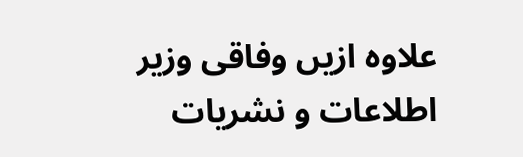علاوہ ازیں وفاقی وزیر اطلاعات و نشریات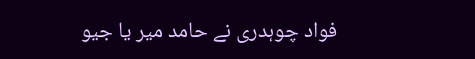فواد چوہدری نے حامد میر یا جیو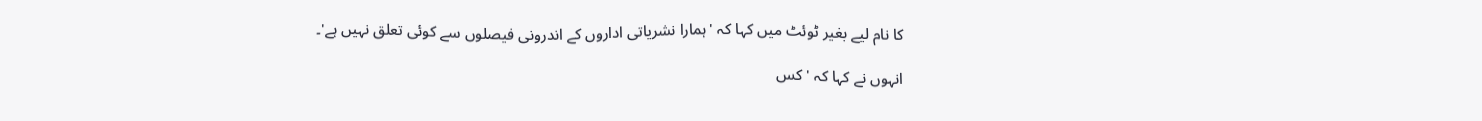کا نام لیے بغیر ٹوئٹ میں کہا کہ 'ہمارا نشریاتی اداروں کے اندرونی فیصلوں سے کوئی تعلق نہیں ہے'۔

انہوں نے کہا کہ 'کس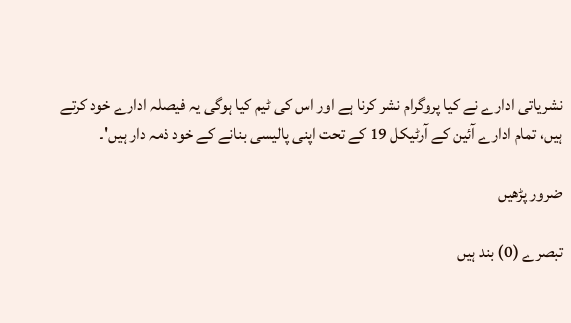نشریاتی ادارے نے کیا پروگرام نشر کرنا ہے اور اس کی ٹیم کیا ہوگی یہ فیصلہ ادارے خود کرتے ہیں، تمام ادارے آئین کے آرٹیکل 19 کے تحت اپنی پالیسی بنانے کے خود ذمہ دار ہیں'۔

ضرور پڑھیں

تبصرے (0) بند ہیں